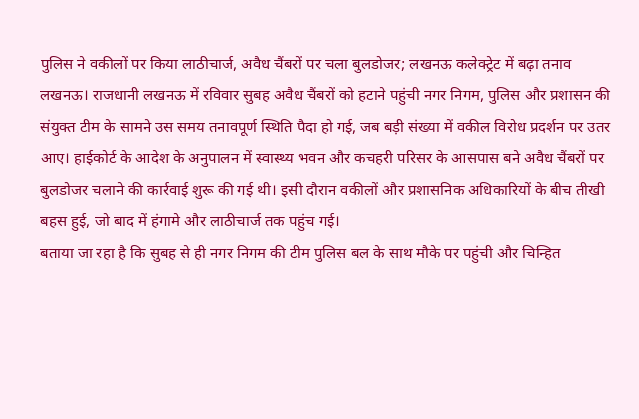पुलिस ने वकीलों पर किया लाठीचार्ज, अवैध चैंबरों पर चला बुलडोजर; लखनऊ कलेक्ट्रेट में बढ़ा तनाव
लखनऊ। राजधानी लखनऊ में रविवार सुबह अवैध चैंबरों को हटाने पहुंची नगर निगम, पुलिस और प्रशासन की संयुक्त टीम के सामने उस समय तनावपूर्ण स्थिति पैदा हो गई, जब बड़ी संख्या में वकील विरोध प्रदर्शन पर उतर आए। हाईकोर्ट के आदेश के अनुपालन में स्वास्थ्य भवन और कचहरी परिसर के आसपास बने अवैध चैंबरों पर बुलडोजर चलाने की कार्रवाई शुरू की गई थी। इसी दौरान वकीलों और प्रशासनिक अधिकारियों के बीच तीखी बहस हुई, जो बाद में हंगामे और लाठीचार्ज तक पहुंच गई।
बताया जा रहा है कि सुबह से ही नगर निगम की टीम पुलिस बल के साथ मौके पर पहुंची और चिन्हित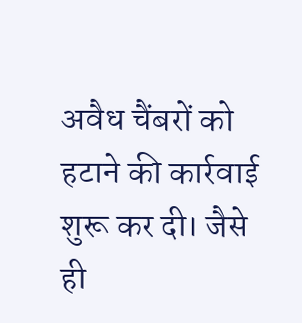अवैध चैंबरों को हटाने की कार्रवाई शुरू कर दी। जैसे ही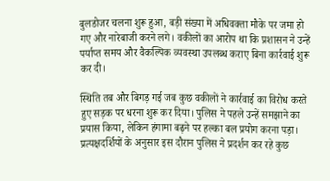बुलडोजर चलना शुरू हुआ, बड़ी संख्या में अधिवक्ता मौके पर जमा हो गए और नारेबाजी करने लगे। वकीलों का आरोप था कि प्रशासन ने उन्हें पर्याप्त समय और वैकल्पिक व्यवस्था उपलब्ध कराए बिना कार्रवाई शुरू कर दी।

स्थिति तब और बिगड़ गई जब कुछ वकीलों ने कार्रवाई का विरोध करते हुए सड़क पर धरना शुरू कर दिया। पुलिस ने पहले उन्हें समझाने का प्रयास किया, लेकिन हंगामा बढ़ने पर हल्का बल प्रयोग करना पड़ा। प्रत्यक्षदर्शियों के अनुसार इस दौरान पुलिस ने प्रदर्शन कर रहे कुछ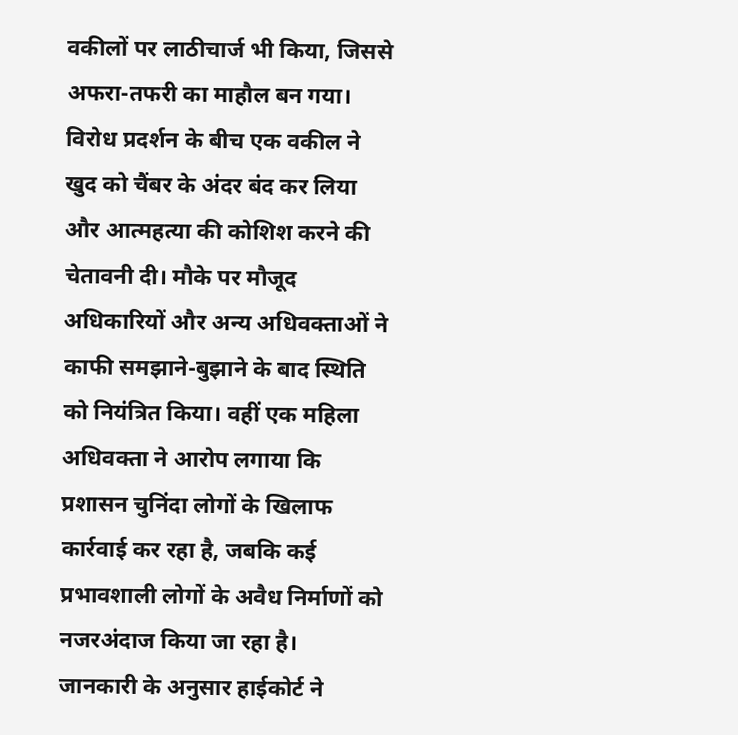वकीलों पर लाठीचार्ज भी किया, जिससे अफरा-तफरी का माहौल बन गया।
विरोध प्रदर्शन के बीच एक वकील ने खुद को चैंबर के अंदर बंद कर लिया और आत्महत्या की कोशिश करने की चेतावनी दी। मौके पर मौजूद अधिकारियों और अन्य अधिवक्ताओं ने काफी समझाने-बुझाने के बाद स्थिति को नियंत्रित किया। वहीं एक महिला अधिवक्ता ने आरोप लगाया कि प्रशासन चुनिंदा लोगों के खिलाफ कार्रवाई कर रहा है, जबकि कई प्रभावशाली लोगों के अवैध निर्माणों को नजरअंदाज किया जा रहा है।
जानकारी के अनुसार हाईकोर्ट ने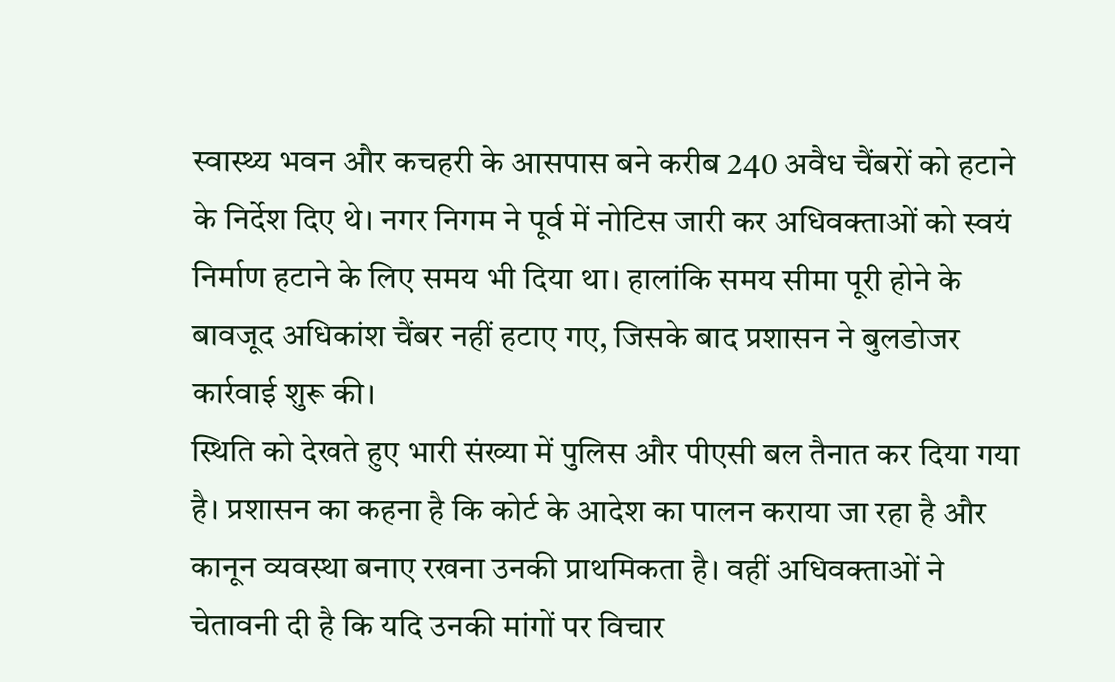स्वास्थ्य भवन और कचहरी के आसपास बने करीब 240 अवैध चैंबरों को हटाने के निर्देश दिए थे। नगर निगम ने पूर्व में नोटिस जारी कर अधिवक्ताओं को स्वयं निर्माण हटाने के लिए समय भी दिया था। हालांकि समय सीमा पूरी होने के बावजूद अधिकांश चैंबर नहीं हटाए गए, जिसके बाद प्रशासन ने बुलडोजर कार्रवाई शुरू की।
स्थिति को देखते हुए भारी संख्या में पुलिस और पीएसी बल तैनात कर दिया गया है। प्रशासन का कहना है कि कोर्ट के आदेश का पालन कराया जा रहा है और कानून व्यवस्था बनाए रखना उनकी प्राथमिकता है। वहीं अधिवक्ताओं ने चेतावनी दी है कि यदि उनकी मांगों पर विचार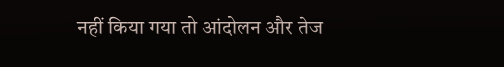नहीं किया गया तो आंदोलन और तेज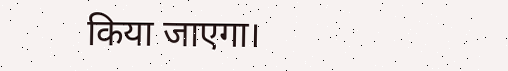किया जाएगा।